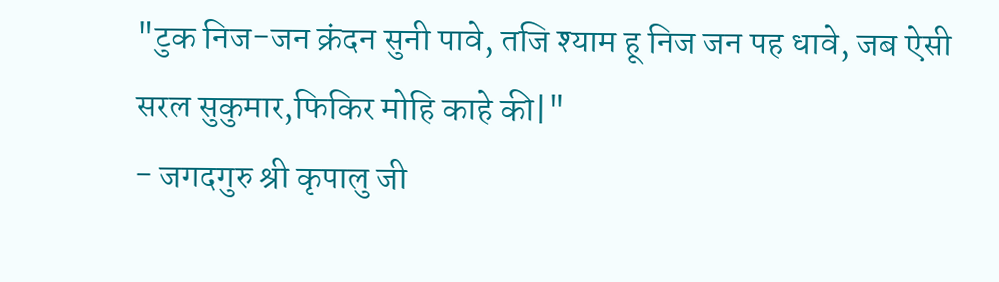"टुक निज-जन क्रंदन सुनी पावे, तजि श्याम हू निज जन पह धावे, जब ऐसी सरल सुकुमार,फिकिर मोहि काहे की|"
- जगदगुरु श्री कृपालु जी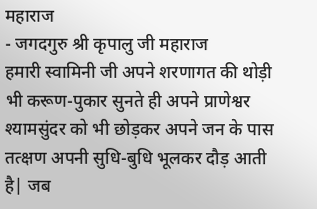महाराज
- जगदगुरु श्री कृपालु जी महाराज
हमारी स्वामिनी जी अपने शरणागत की थोड़ी भी करूण-पुकार सुनते ही अपने प्राणेश्वर श्यामसुंदर को भी छोड़कर अपने जन के पास तत्क्षण अपनी सुधि-बुधि भूलकर दौड़ आती है| जब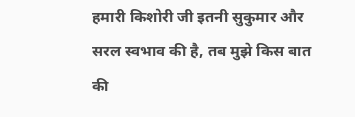हमारी किशोरी जी इतनी सुकुमार और सरल स्वभाव की है, तब मुझे किस बात की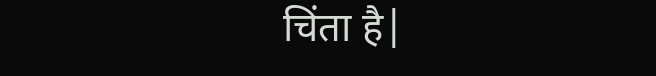चिंता है|